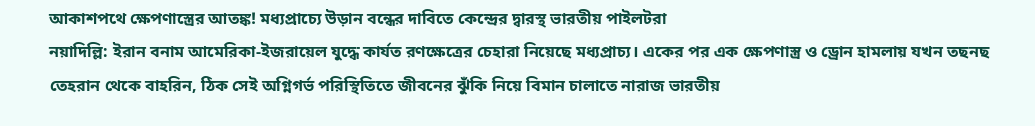আকাশপথে ক্ষেপণাস্ত্রের আতঙ্ক! মধ্যপ্রাচ্যে উড়ান বন্ধের দাবিতে কেন্দ্রের দ্বারস্থ ভারতীয় পাইলটরা
নয়াদিল্লি: ইরান বনাম আমেরিকা-ইজরায়েল যুদ্ধে কার্যত রণক্ষেত্রের চেহারা নিয়েছে মধ্যপ্রাচ্য। একের পর এক ক্ষেপণাস্ত্র ও ড্রোন হামলায় যখন তছনছ তেহরান থেকে বাহরিন, ঠিক সেই অগ্নিগর্ভ পরিস্থিতিতে জীবনের ঝুঁকি নিয়ে বিমান চালাতে নারাজ ভারতীয়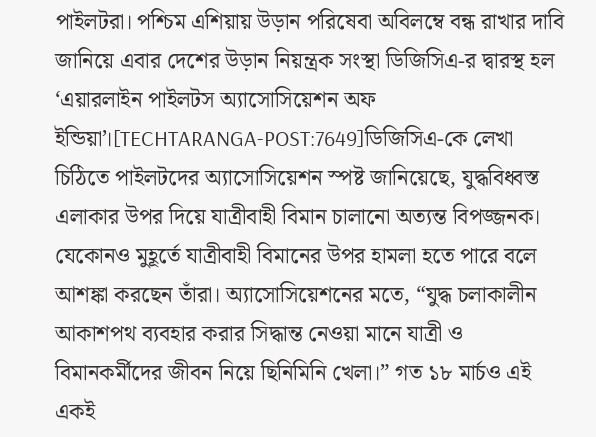পাইলটরা। পশ্চিম এশিয়ায় উড়ান পরিষেবা অবিলম্বে বন্ধ রাখার দাবি জানিয়ে এবার দেশের উড়ান নিয়ন্ত্রক সংস্থা ডিজিসিএ-র দ্বারস্থ হল ‘এয়ারলাইন পাইলটস অ্যাসোসিয়েশন অফ ইন্ডিয়া’।[TECHTARANGA-POST:7649]ডিজিসিএ-কে লেখা চিঠিতে পাইলটদের অ্যাসোসিয়েশন স্পষ্ট জানিয়েছে, যুদ্ধবিধ্বস্ত এলাকার উপর দিয়ে যাত্রীবাহী বিমান চালানো অত্যন্ত বিপজ্জনক। যেকোনও মুহূর্তে যাত্রীবাহী বিমানের উপর হামলা হতে পারে বলে আশঙ্কা করছেন তাঁরা। অ্যাসোসিয়েশনের মতে, “যুদ্ধ চলাকালীন আকাশপথ ব্যবহার করার সিদ্ধান্ত নেওয়া মানে যাত্রী ও বিমানকর্মীদের জীবন নিয়ে ছিনিমিনি খেলা।” গত ১৮ মার্চও এই একই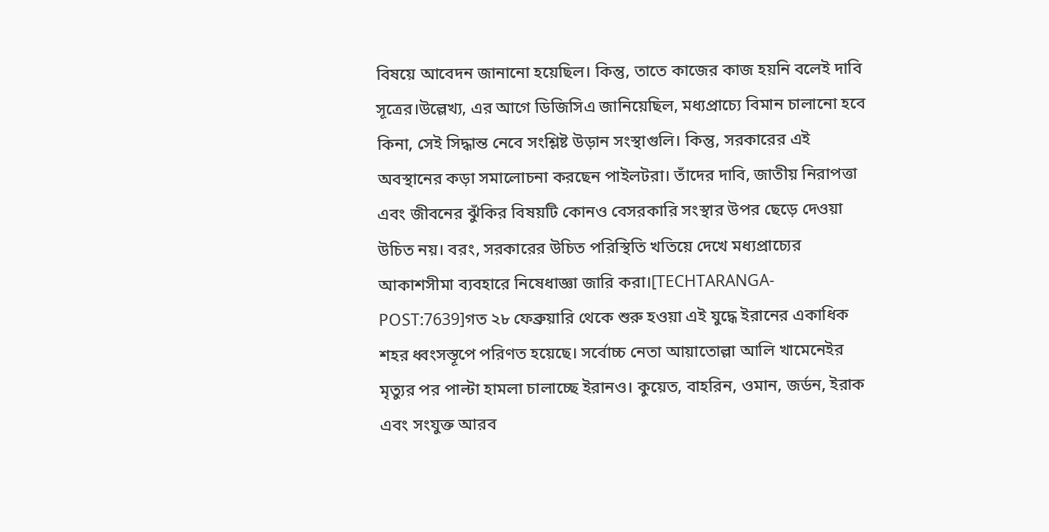বিষয়ে আবেদন জানানো হয়েছিল। কিন্তু, তাতে কাজের কাজ হয়নি বলেই দাবি সূত্রের।উল্লেখ্য, এর আগে ডিজিসিএ জানিয়েছিল, মধ্যপ্রাচ্যে বিমান চালানো হবে কিনা, সেই সিদ্ধান্ত নেবে সংশ্লিষ্ট উড়ান সংস্থাগুলি। কিন্তু, সরকারের এই অবস্থানের কড়া সমালোচনা করছেন পাইলটরা। তাঁদের দাবি, জাতীয় নিরাপত্তা এবং জীবনের ঝুঁকির বিষয়টি কোনও বেসরকারি সংস্থার উপর ছেড়ে দেওয়া উচিত নয়। বরং, সরকারের উচিত পরিস্থিতি খতিয়ে দেখে মধ্যপ্রাচ্যের আকাশসীমা ব্যবহারে নিষেধাজ্ঞা জারি করা।[TECHTARANGA-POST:7639]গত ২৮ ফেব্রুয়ারি থেকে শুরু হওয়া এই যুদ্ধে ইরানের একাধিক শহর ধ্বংসস্তূপে পরিণত হয়েছে। সর্বোচ্চ নেতা আয়াতোল্লা আলি খামেনেইর মৃত্যুর পর পাল্টা হামলা চালাচ্ছে ইরানও। কুয়েত, বাহরিন, ওমান, জর্ডন, ইরাক এবং সংযুক্ত আরব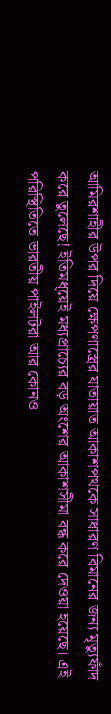আমিরশাহীর উপর দিয়ে ক্ষেপণাস্ত্রের যাতায়াত আকাশপথকে সাধারণ বিমানের জন্য মৃত্যুফাঁদ করে তুলেছে! ইতিমধ্য়েই মধ্যপ্রাচ্যের বড় অংশের আকাশসীমা বন্ধ করে দেওয়া হয়েছে। এই পরিস্থিতিতে ভারতীয় পাইলটরা আর কোনও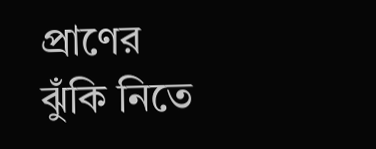প্রাণের ঝুঁকি নিতে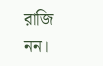রাজি নন।